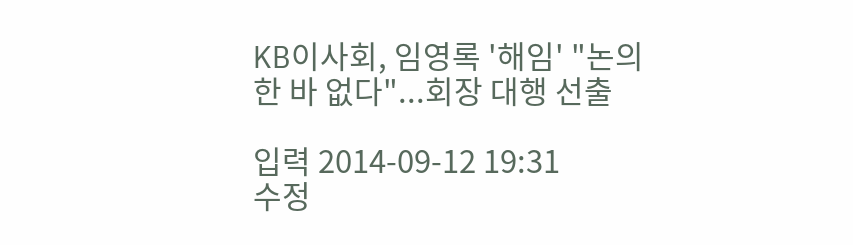KB이사회, 임영록 '해임' "논의한 바 없다"...회장 대행 선출

입력 2014-09-12 19:31
수정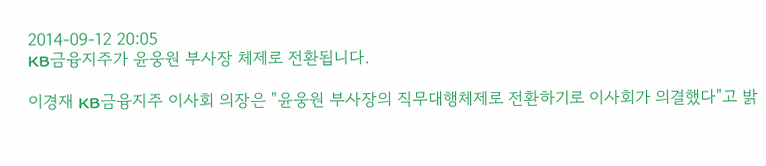2014-09-12 20:05
KB금융지주가 윤웅원 부사장 체제로 전환됩니다.

이경재 KB금융지주 이사회 의장은 "윤웅원 부사장의 직무대행체제로 전환하기로 이사회가 의결했다"고 밝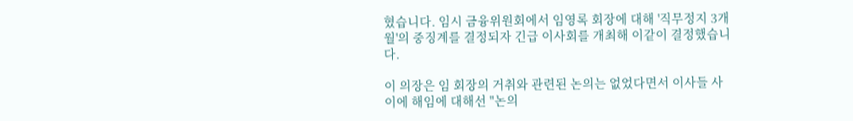혔습니다. 임시 금융위원회에서 임영록 회장에 대해 '직무정지 3개월'의 중징계를 결정되자 긴급 이사회를 개최해 이같이 결정했습니다.

이 의장은 임 회장의 거취와 관련된 논의는 없었다면서 이사들 사이에 해임에 대해선 "논의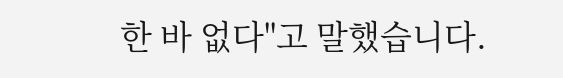한 바 없다"고 말했습니다.